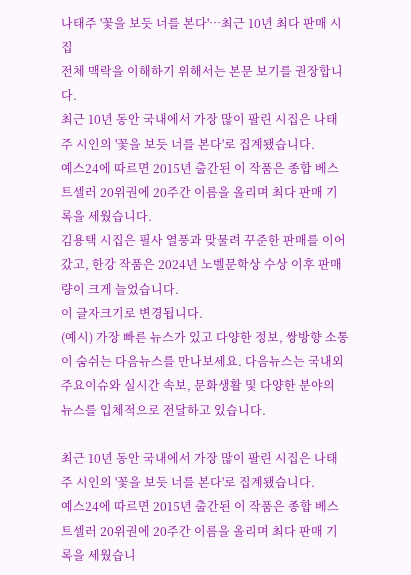나태주 '꽃을 보듯 너를 본다'…최근 10년 최다 판매 시집
전체 맥락을 이해하기 위해서는 본문 보기를 권장합니다.
최근 10년 동안 국내에서 가장 많이 팔린 시집은 나태주 시인의 '꽃을 보듯 너를 본다'로 집계됐습니다.
예스24에 따르면 2015년 출간된 이 작품은 종합 베스트셀러 20위권에 20주간 이름을 올리며 최다 판매 기록을 세웠습니다.
김용택 시집은 필사 열풍과 맞물려 꾸준한 판매를 이어갔고, 한강 작품은 2024년 노벨문학상 수상 이후 판매량이 크게 늘었습니다.
이 글자크기로 변경됩니다.
(예시) 가장 빠른 뉴스가 있고 다양한 정보, 쌍방향 소통이 숨쉬는 다음뉴스를 만나보세요. 다음뉴스는 국내외 주요이슈와 실시간 속보, 문화생활 및 다양한 분야의 뉴스를 입체적으로 전달하고 있습니다.

최근 10년 동안 국내에서 가장 많이 팔린 시집은 나태주 시인의 '꽃을 보듯 너를 본다'로 집계됐습니다.
예스24에 따르면 2015년 출간된 이 작품은 종합 베스트셀러 20위권에 20주간 이름을 올리며 최다 판매 기록을 세웠습니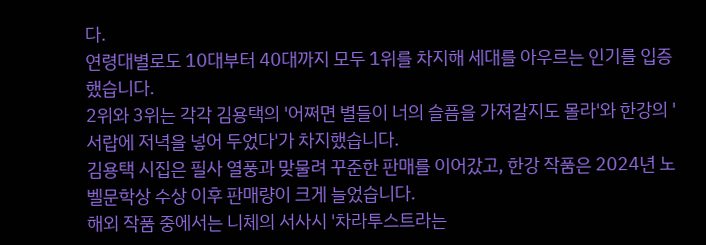다.
연령대별로도 10대부터 40대까지 모두 1위를 차지해 세대를 아우르는 인기를 입증했습니다.
2위와 3위는 각각 김용택의 '어쩌면 별들이 너의 슬픔을 가져갈지도 몰라'와 한강의 '서랍에 저녁을 넣어 두었다'가 차지했습니다.
김용택 시집은 필사 열풍과 맞물려 꾸준한 판매를 이어갔고, 한강 작품은 2024년 노벨문학상 수상 이후 판매량이 크게 늘었습니다.
해외 작품 중에서는 니체의 서사시 '차라투스트라는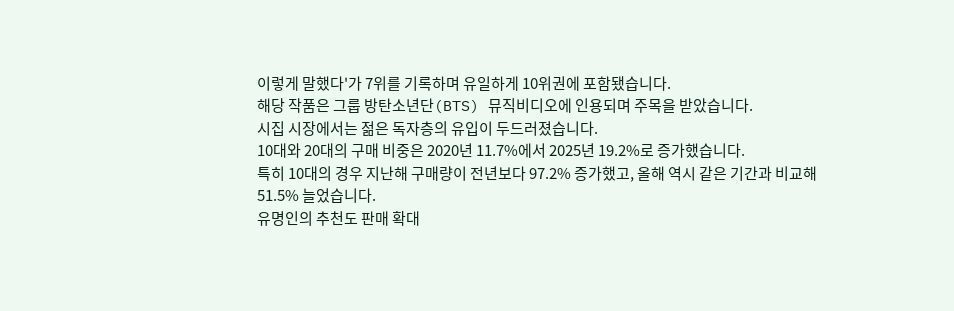이렇게 말했다'가 7위를 기록하며 유일하게 10위권에 포함됐습니다.
해당 작품은 그룹 방탄소년단(BTS) 뮤직비디오에 인용되며 주목을 받았습니다.
시집 시장에서는 젊은 독자층의 유입이 두드러졌습니다.
10대와 20대의 구매 비중은 2020년 11.7%에서 2025년 19.2%로 증가했습니다.
특히 10대의 경우 지난해 구매량이 전년보다 97.2% 증가했고, 올해 역시 같은 기간과 비교해 51.5% 늘었습니다.
유명인의 추천도 판매 확대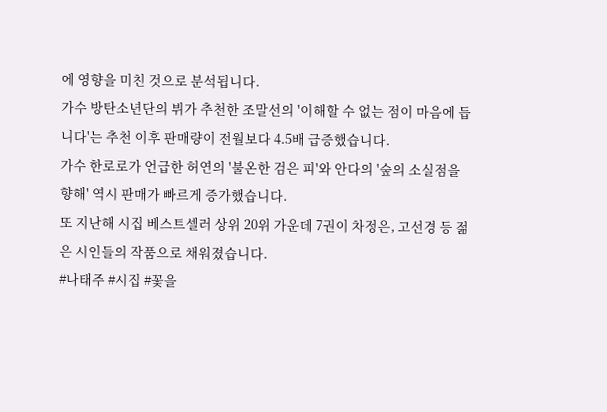에 영향을 미친 것으로 분석됩니다.
가수 방탄소년단의 뷔가 추천한 조말선의 '이해할 수 없는 점이 마음에 듭니다'는 추천 이후 판매량이 전월보다 4.5배 급증했습니다.
가수 한로로가 언급한 허연의 '불온한 검은 피'와 안다의 '숲의 소실점을 향해' 역시 판매가 빠르게 증가했습니다.
또 지난해 시집 베스트셀러 상위 20위 가운데 7권이 차정은, 고선경 등 젊은 시인들의 작품으로 채워졌습니다.
#나태주 #시집 #꽃을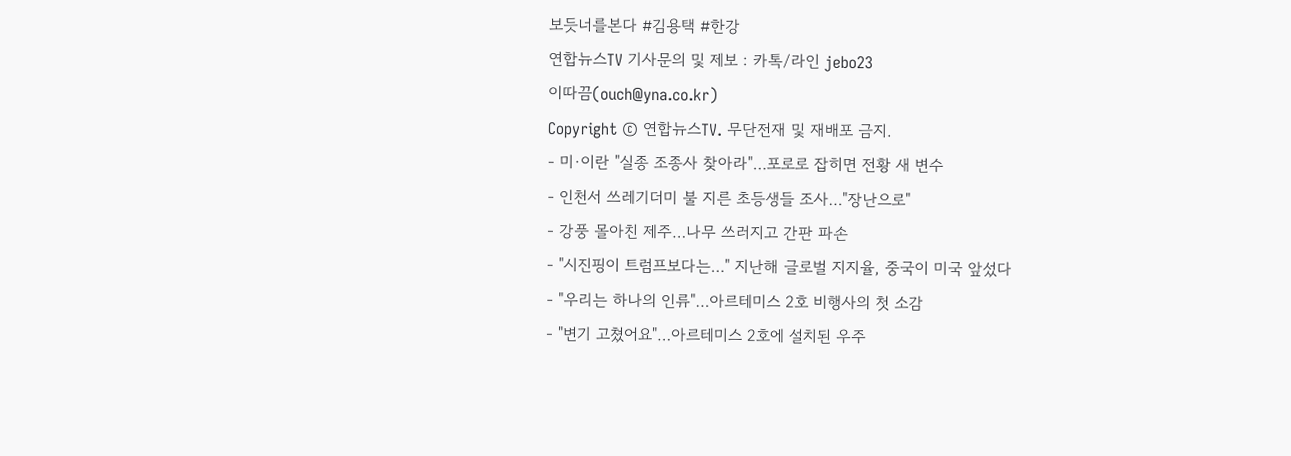보듯너를본다 #김용택 #한강
연합뉴스TV 기사문의 및 제보 : 카톡/라인 jebo23
이따끔(ouch@yna.co.kr)
Copyright © 연합뉴스TV. 무단전재 및 재배포 금지.
- 미·이란 "실종 조종사 찾아라"…포로로 잡히면 전황 새 변수
- 인천서 쓰레기더미 불 지른 초등생들 조사…"장난으로"
- 강풍 몰아친 제주…나무 쓰러지고 간판 파손
- "시진핑이 트럼프보다는…" 지난해 글로벌 지지율, 중국이 미국 앞섰다
- "우리는 하나의 인류"…아르테미스 2호 비행사의 첫 소감
- "변기 고쳤어요"…아르테미스 2호에 설치된 우주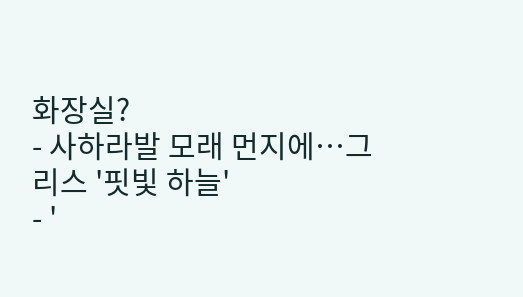화장실?
- 사하라발 모래 먼지에…그리스 '핏빛 하늘'
- '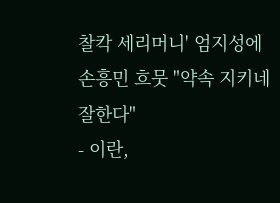찰칵 세리머니' 엄지성에 손흥민 흐뭇 "약속 지키네 잘한다"
- 이란,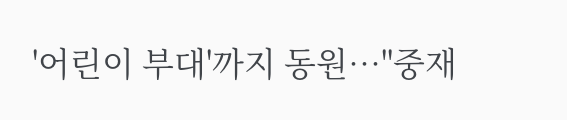'어린이 부대'까지 동원…"중재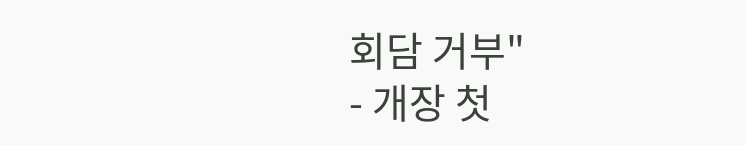회담 거부"
- 개장 첫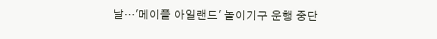날…'메이플 아일랜드' 놀이기구 운행 중단